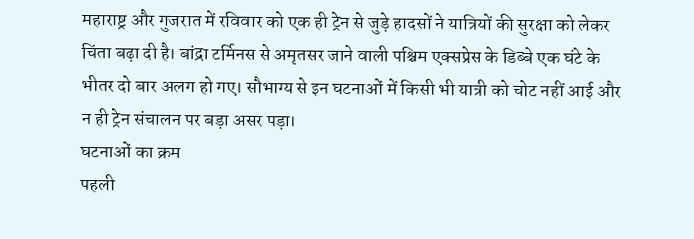महाराष्ट्र और गुजरात में रविवार को एक ही ट्रेन से जुड़े हादसों ने यात्रियों की सुरक्षा को लेकर चिंता बढ़ा दी है। बांद्रा टर्मिनस से अमृतसर जाने वाली पश्चिम एक्सप्रेस के डिब्बे एक घंटे के भीतर दो बार अलग हो गए। सौभाग्य से इन घटनाओं में किसी भी यात्री को चोट नहीं आई और न ही ट्रेन संचालन पर बड़ा असर पड़ा।
घटनाओं का क्रम
पहली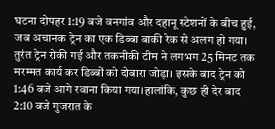घटना दोपहर 1:19 बजे वनगांव और दहानू स्टेशनों के बीच हुई, जब अचानक ट्रेन का एक डिब्बा बाकी रेक से अलग हो गया। तुरंत ट्रेन रोकी गई और तकनीकी टीम ने लगभग 25 मिनट तक मरम्मत कार्य कर डिब्बों को दोबारा जोड़ा। इसके बाद ट्रेन को 1:46 बजे आगे रवाना किया गया।हालांकि, कुछ ही देर बाद 2:10 बजे गुजरात के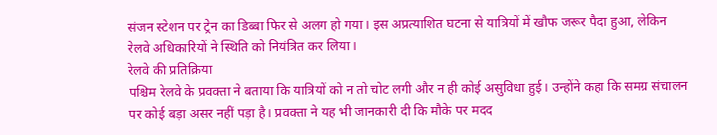संजन स्टेशन पर ट्रेन का डिब्बा फिर से अलग हो गया। इस अप्रत्याशित घटना से यात्रियों में खौफ जरूर पैदा हुआ, लेकिन रेलवे अधिकारियों ने स्थिति को नियंत्रित कर लिया।
रेलवे की प्रतिक्रिया
पश्चिम रेलवे के प्रवक्ता ने बताया कि यात्रियों को न तो चोट लगी और न ही कोई असुविधा हुई। उन्होंने कहा कि समग्र संचालन पर कोई बड़ा असर नहीं पड़ा है। प्रवक्ता ने यह भी जानकारी दी कि मौके पर मदद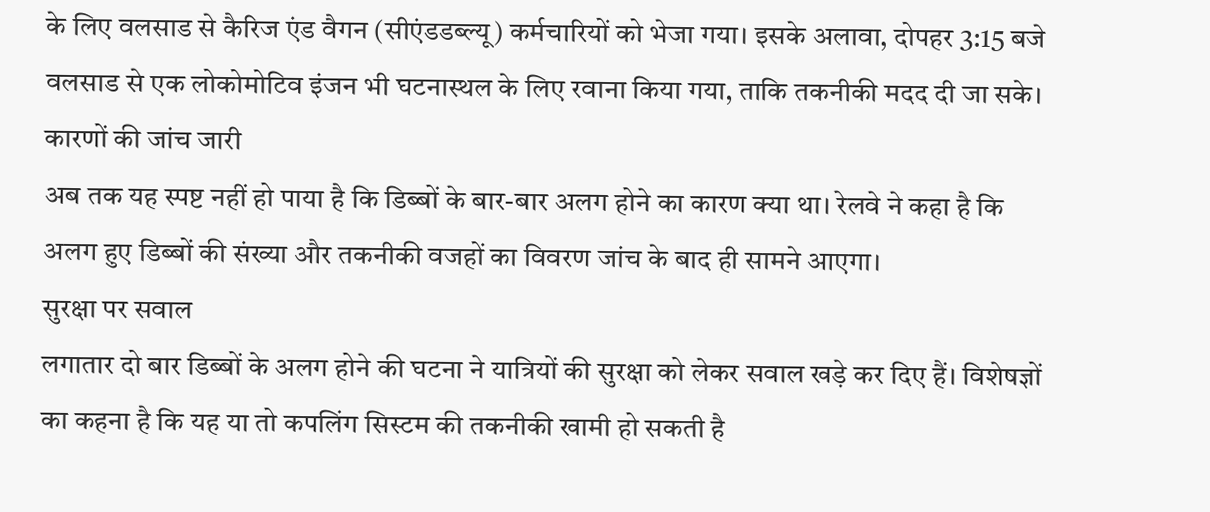के लिए वलसाड से कैरिज एंड वैगन (सीएंडडब्ल्यू) कर्मचारियों को भेजा गया। इसके अलावा, दोपहर 3:15 बजे वलसाड से एक लोकोमोटिव इंजन भी घटनास्थल के लिए रवाना किया गया, ताकि तकनीकी मदद दी जा सके।
कारणों की जांच जारी
अब तक यह स्पष्ट नहीं हो पाया है कि डिब्बों के बार-बार अलग होने का कारण क्या था। रेलवे ने कहा है कि अलग हुए डिब्बों की संख्या और तकनीकी वजहों का विवरण जांच के बाद ही सामने आएगा।
सुरक्षा पर सवाल
लगातार दो बार डिब्बों के अलग होने की घटना ने यात्रियों की सुरक्षा को लेकर सवाल खड़े कर दिए हैं। विशेषज्ञों का कहना है कि यह या तो कपलिंग सिस्टम की तकनीकी खामी हो सकती है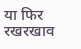या फिर रखरखाव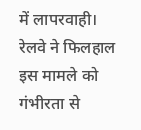में लापरवाही। रेलवे ने फिलहाल इस मामले को गंभीरता से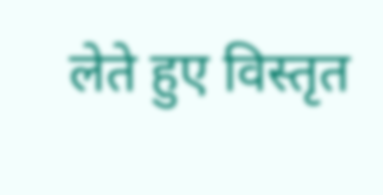लेते हुए विस्तृत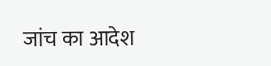जांच का आदेश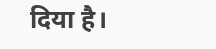दिया है।